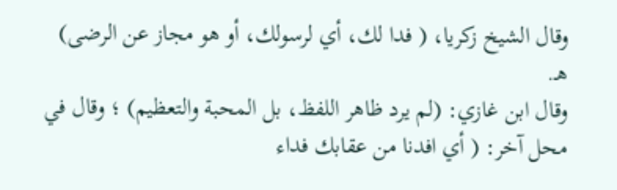وقال الشيخ زكريا، ( فدا لك، أي لرسولك، أو هو مجاز عن الرضى) هـ.
وقال ابن غازي: (لم يرد ظاهر اللفظ، بل المحبة والتعظيم) ؛ وقال في محل آخر: ( أي افدنا من عقابك فداء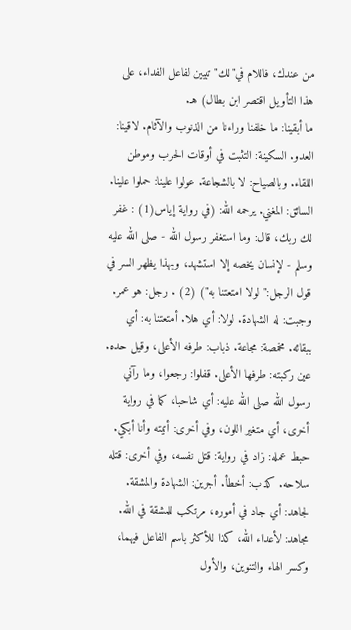من عندك، فاللام في"لك"تبيين لفاعل الفداء، على هذا التأويل اقتصر ابن بطال) هـ.
ما أبقينا: ما خلفنا وراءنا من الذنوب والآثام. لاقينا: العدو. السكينة: التثبت في أوقات الحرب وموطن اللقاء. وبالصياح: لا بالشجاعة. عولوا علينا: حملوا علينا. السائق: المغني. يرحمه الله: (في رواية إياس(1) : غفر لك ربك، قال: وما استغفر رسول الله - صلى الله عليه وسلم - لإنسان يخصه إلا استشهد، وبهذا يظهر السر في قول الرجل:"لولا امتعتنا به") (2) . رجل: هو عمر. وجبت: له الشهادة. لولا: أي هلا. أمتعتنا به: أي ببقائه. مخمصة: مجاعة. ذباب: طرفه الأعلى، وقيل حده. عين ركبته: طرفها الأعلى. قفلوا: رجعوا، وما رآني رسول الله صلى الله عليه: أي شاحبا، كما في رواية أخرى، أي متغير اللون، وفي أخرى: أتيته وأنا أبكي. حبط عمله: زاد في رواية: قتل نفسه، وفي أخرى: قتله سلاحه. كذب: أخطأ. أجرين: الشهادة والمشقة. لجاهد: أي جاد في أموره، مرتكب للمشقة في الله. مجاهد: لأعداء الله، كذا للأكثر باسم الفاعل فيهما، وكسر الهاء والتنوين، والأول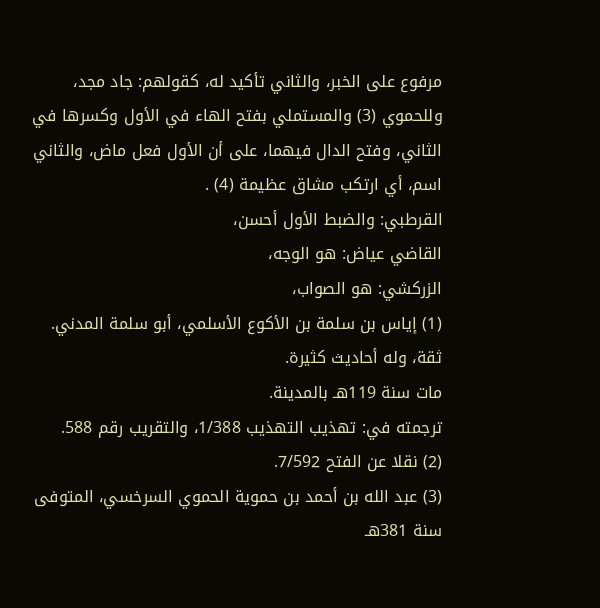مرفوع على الخبر، والثاني تأكيد له، كقولهم: جاد مجد، وللحموي (3) والمستملي بفتح الهاء في الأول وكسرها في الثاني، وفتح الدال فيهما، على أن الأول فعل ماض، والثاني اسم، أي ارتكب مشاق عظيمة (4) .
القرطبي: والضبط الأول أحسن،
القاضي عياض: هو الوجه،
الزركشي: هو الصواب،
(1) إياس بن سلمة بن الأكوع الأسلمي، أبو سلمة المدني.
ثقة، وله أحاديث كثيرة.
مات سنة 119هـ بالمدينة.
ترجمته في: تهذيب التهذيب 1/388، والتقريب رقم 588.
(2) نقلا عن الفتح 7/592.
(3) عبد الله بن أحمد بن حموية الحموي السرخسي، المتوفى سنة 381هـ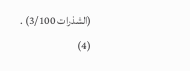(الشذرات 3/100) .
(4)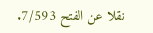نقلا عن الفتح 7/593.